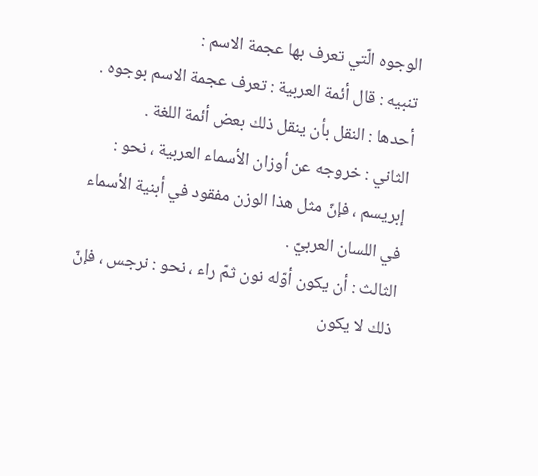الوجوه الّتي تعرف بها عجمة الاسم :
تنبيه : قال أئمة العربية : تعرف عجمة الاسم بوجوه .
أحدها : النقل بأن ينقل ذلك بعض أئمة اللغة .
الثاني : خروجه عن أوزان الأسماء العربية ، نحو : إبريسم ، فإنّ مثل هذا الوزن مفقود في أبنية الأسماء في اللسان العربيّ .
الثالث : أن يكون أوّله نون ثمّ راء ، نحو : نرجس ، فإنّ ذلك لا يكون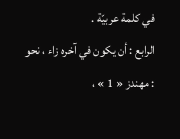في كلمة عربيّة .
الرابع : أن يكون في آخره زاء ، نحو : مهندز « 1 » ،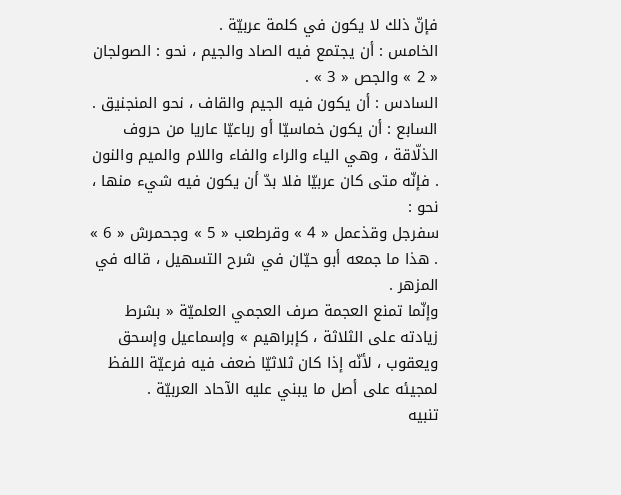فإنّ ذلك لا يكون في كلمة عربيّة .
الخامس : أن يجتمع فيه الصاد والجيم ، نحو : الصولجان « 2 » والجص « 3 » .
السادس : أن يكون فيه الجيم والقاف ، نحو المنجنيق .
السابع : أن يكون خماسيّا أو رباعيّا عاريا من حروف الذلّاقة ، وهي الياء والراء والفاء واللام والميم والنون . فإنّه متى كان عربيّا فلا بدّ أن يكون فيه شيء منها ، نحو :
سفرجل وقذعمل « 4 » وقرطعب « 5 » وجحمرش « 6 » . هذا ما جمعه أبو حيّان في شرح التسهيل ، قاله في المزهر .
وإنّما تمنع العجمة صرف العجمي العلميّة « بشرط زيادته على الثلاثة ، كإبراهيم » وإسماعيل وإسحق ويعقوب ، لأنّه إذا كان ثلاثيّا ضعف فيه فرعيّة اللفظ لمجيئه على أصل ما يبني عليه الآحاد العربيّة .
تنبيه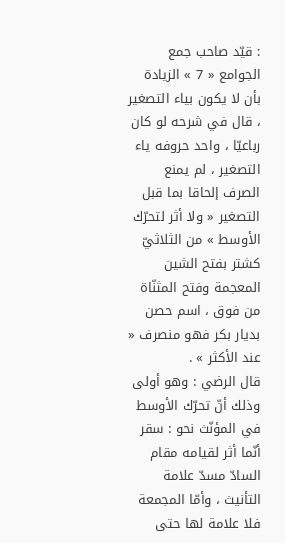: قيّد صاحب جمع الجوامع « 7 » الزيادة بأن لا يكون بياء التصغير ، قال في شرحه لو كان رباعيّا ، واحد حروفه ياء التصغير ، لم يمنع الصرف إلحاقا بما قبل التصغير « ولا أثر لتحرّك الأوسط » من الثلاثيّ كشتر بفتح الشين المعجمة وفتح المثنّاة من فوق ، اسم حصن بديار بكر فهو منصرف « عند الأكثر » .
قال الرضي : وهو أولى وذلك أنّ تحرّك الأوسط في المؤنّث نحو : سقر أنّما أثر لقيامه مقام السادّ مسدّ علامة التأنيث ، وأمّا المجمعة فلا علامة لها حتى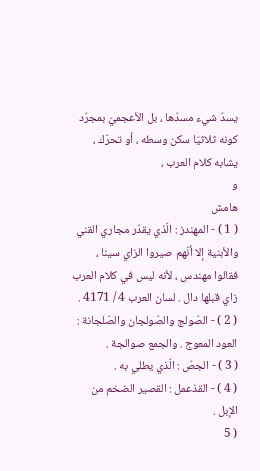يسدّ شيء مسدّها ، بل الأعجميّ بمجرّد كونه ثلاثيّا سكن وسطه ، أو تحرّك ، يشابه كلام العرب ،
و
هامش
( 1 ) - المهندز : الّذي يقدّر مجاري القني والأبنية إلا أنّهم صيروا الزاي سينا ، فقالوا مهندس ، لأنه ليس في كلام العرب زاي قبلها دال . لسان العرب 4 / 4171 .
( 2 ) - الصّولج والصّولجان والصّلجانة : العود المعوج . والجمع صوالجة .
( 3 ) - الجصّ : الّذي يطلي به .
( 4 ) - القذعمل : القصير الضخم من الإبل .
( 5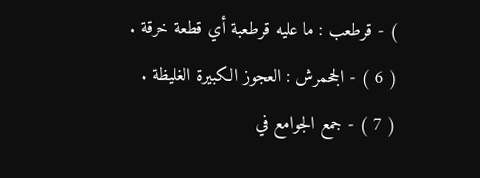) - قرطعب : ما عليه قرطعبة أي قطعة خرقة .
( 6 ) - الجحمرش : العجوز الكبيرة الغليظة .
( 7 ) - جمع الجوامع في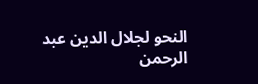النحو لجلال الدين عبد الرحمن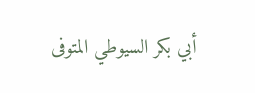أبي بكر السيوطي المتوفى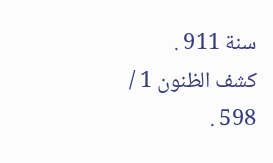سنة 911 . كشف الظنون 1 / 598 .